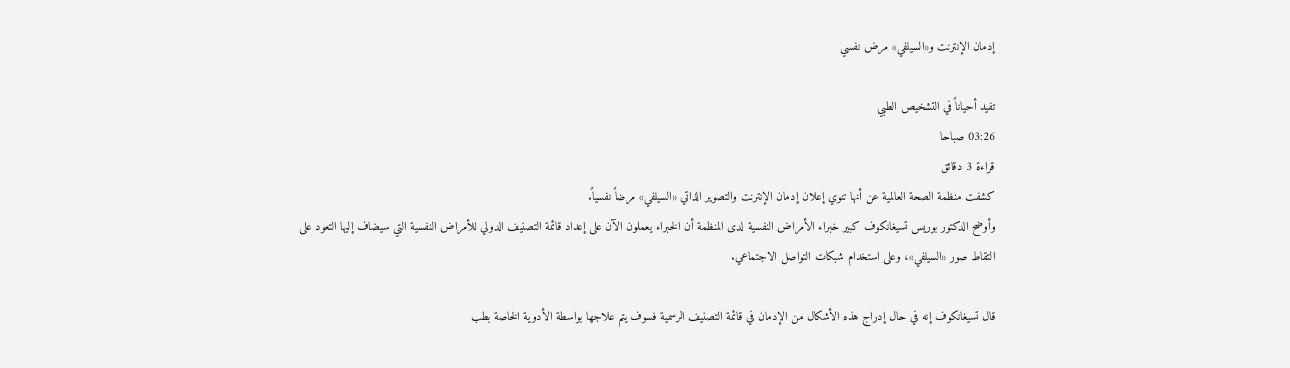إدمان الإنترنت و«السيلفي» مرض نفسي

تفيد أحياناً في التشخيص الطبي
03:26 صباحا
قراءة 3 دقائق
كشفت منظمة الصحة العالمية عن أنها تنوي إعلان إدمان الإنترنت والتصوير الذاتي «السيلفي» مرضاً نفسياً.
وأوضح الدكتور بوريس تسيغانكوف كبير خبراء الأمراض النفسية لدى المنظمة أن الخبراء يعملون الآن على إعداد قائمة التصنيف الدولي للأمراض النفسية التي سيضاف إليها التعود على التقاط صور «السيلفي»، وعلى استخدام شبكات التواصل الاجتماعي.

قال تسيغانكوف إنه في حال إدراج هذه الأشكال من الإدمان في قائمة التصنيف الرسمية فسوف يتم علاجها بواسطة الأدوية الخاصة بطب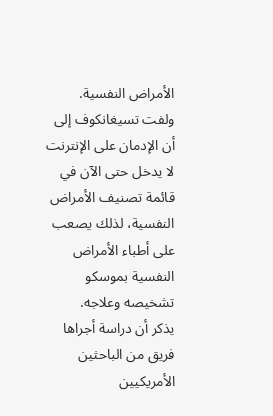الأمراض النفسية.
ولفت تسيغانكوف إلى أن الإدمان على الإنترنت لا يدخل حتى الآن في قائمة تصنيف الأمراض النفسية، لذلك يصعب على أطباء الأمراض النفسية بموسكو تشخيصه وعلاجه.
يذكر أن دراسة أجراها فريق من الباحثين الأمريكيين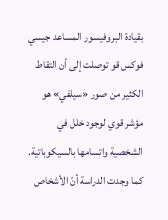بقيادة البروفيسور المساعد جيسي فوكس قو توصلت إلى أن التقاط الكثير من صور «سيلفي» هو مؤشر قوي لوجود خلل في الشخصية واتسامها بالسيكوباتية.
كما وجدت الدراسة أنّ الأشخاص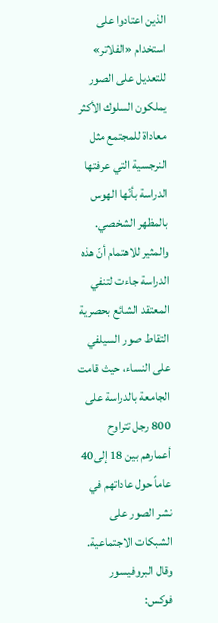الذين اعتادوا على استخدام «الفلاتر» للتعديل على الصور يملكون السلوك الأكثر معاداة للمجتمع مثل النرجسية التي عرفتها الدراسة بأنّها الهوس بالمظهر الشخصي.
والمثير للاهتمام أنّ هذه الدراسة جاءت لتنفي المعتقد الشائع بحصرية التقاط صور السيلفي على النساء، حيث قامت الجامعة بالدراسة على 800 رجل تتراوح أعمارهم بين 18 إلى40 عاماً حول عاداتهم في نشر الصور على الشبكات الاجتماعية.
وقال البروفيسور فوكس: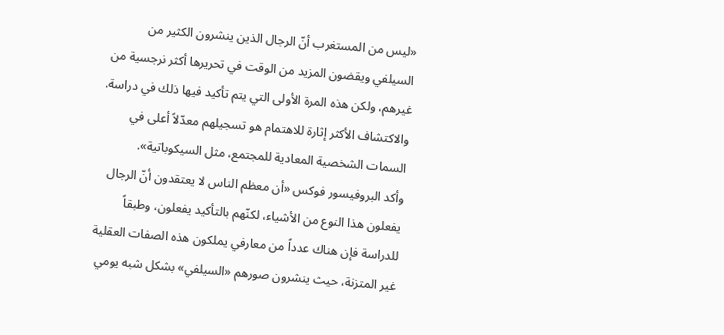«ليس من المستغرب أنّ الرجال الذين ينشرون الكثير من السيلفي ويقضون المزيد من الوقت في تحريرها أكثر نرجسية من غيرهم، ولكن هذه المرة الأولى التي يتم تأكيد فيها ذلك في دراسة. والاكتشاف الأكثر إثارة للاهتمام هو تسجيلهم معدّلاً أعلى في السمات الشخصية المعادية للمجتمع، مثل السيكوباتية».
وأكد البروفيسور فوكس «أن معظم الناس لا يعتقدون أنّ الرجال يفعلون هذا النوع من الأشياء، لكنّهم بالتأكيد يفعلون، وطبقاً للدراسة فإن هناك عدداً من معارفي يملكون هذه الصفات العقلية غير المتزنة، حيث ينشرون صورهم «السيلفي» بشكل شبه يومي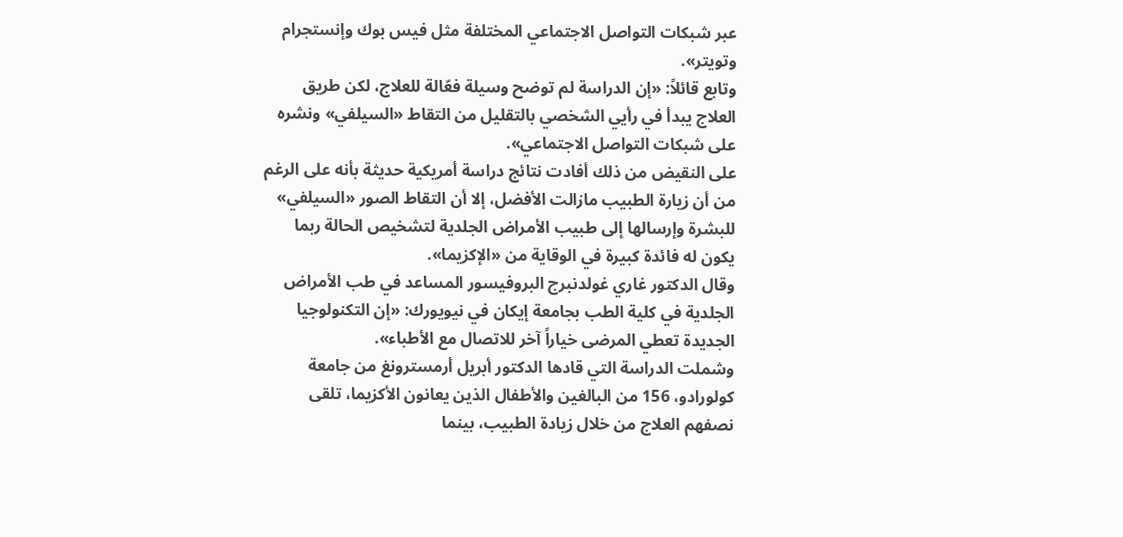عبر شبكات التواصل الاجتماعي المختلفة مثل فيس بوك وإنستجرام وتويتر».
وتابع قائلاً: «إن الدراسة لم توضح وسيلة فعّالة للعلاج، لكن طريق العلاج يبدأ في رأيي الشخصي بالتقليل من التقاط «السيلفي» ونشره على شبكات التواصل الاجتماعي».
على النقيض من ذلك أفادت نتائج دراسة أمريكية حديثة بأنه على الرغم من أن زيارة الطبيب مازالت الأفضل، إلا أن التقاط الصور «السيلفي» للبشرة وإرسالها إلى طبيب الأمراض الجلدية لتشخيص الحالة ربما يكون له فائدة كبيرة في الوقاية من «الإكزيما».
وقال الدكتور غاري غولدنبرج البروفيسور المساعد في طب الأمراض الجلدية في كلية الطب بجامعة إيكان في نيويورك: «إن التكنولوجيا الجديدة تعطي المرضى خياراً آخر للاتصال مع الأطباء».
وشملت الدراسة التي قادها الدكتور أبريل أرمسترونغ من جامعة كولورادو، 156 من البالغين والأطفال الذين يعانون الأكزيما، تلقى نصفهم العلاج من خلال زيادة الطبيب، بينما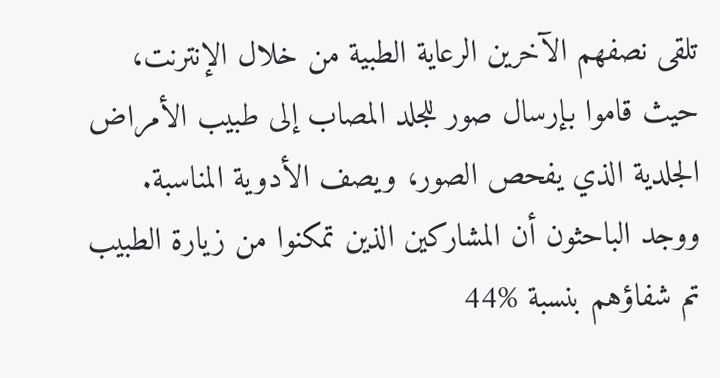تلقى نصفهم الآخرين الرعاية الطبية من خلال الإنترنت، حيث قاموا بإرسال صور للجلد المصاب إلى طبيب الأمراض الجلدية الذي يفحص الصور، ويصف الأدوية المناسبة.
ووجد الباحثون أن المشاركين الذين تمكنوا من زيارة الطبيب تم شفاؤهم بنسبة %44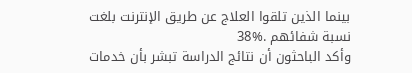بينما الذين تلقوا العلاج عن طريق الإنترنت بلغت نسبة شفائهم .%38
وأكد الباحثون أن نتائج الدراسة تبشر بأن خدمات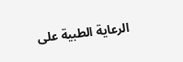الرعاية الطبية على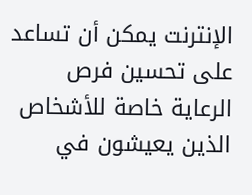الإنترنت يمكن أن تساعد على تحسين فرص الرعاية خاصة للأشخاص الذين يعيشون في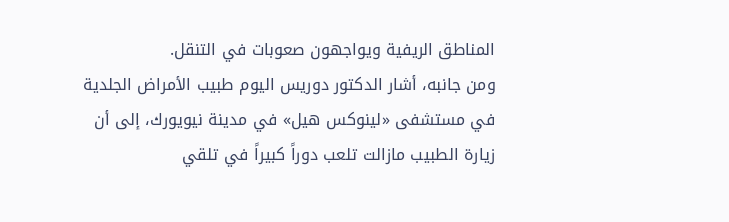المناطق الريفية ويواجهون صعوبات في التنقل.
ومن جانبه، أشار الدكتور دوريس اليوم طبيب الأمراض الجلدية في مستشفى «لينوكس هيل» في مدينة نيويورك، إلى أن زيارة الطبيب مازالت تلعب دوراً كبيراً في تلقي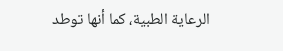الرعاية الطبية، كما أنها توطد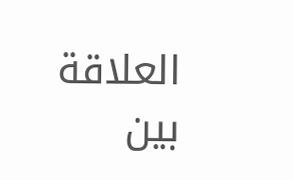العلاقة بين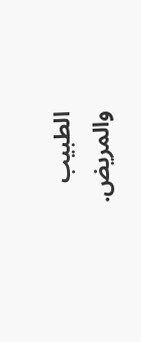الطبيب والمريض.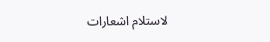لاستلام اشعارات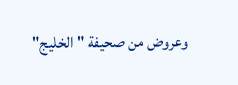وعروض من صحيفة "الخليج"